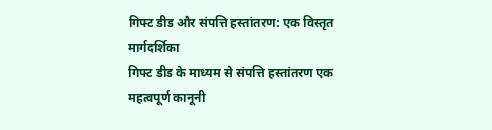गिफ्ट डीड और संपत्ति हस्तांतरण: एक विस्तृत मार्गदर्शिका
गिफ्ट डीड के माध्यम से संपत्ति हस्तांतरण एक महत्वपूर्ण कानूनी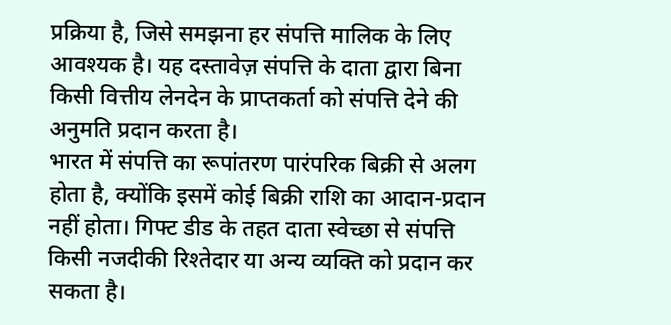प्रक्रिया है, जिसे समझना हर संपत्ति मालिक के लिए आवश्यक है। यह दस्तावेज़ संपत्ति के दाता द्वारा बिना किसी वित्तीय लेनदेन के प्राप्तकर्ता को संपत्ति देने की अनुमति प्रदान करता है।
भारत में संपत्ति का रूपांतरण पारंपरिक बिक्री से अलग होता है, क्योंकि इसमें कोई बिक्री राशि का आदान-प्रदान नहीं होता। गिफ्ट डीड के तहत दाता स्वेच्छा से संपत्ति किसी नजदीकी रिश्तेदार या अन्य व्यक्ति को प्रदान कर सकता है।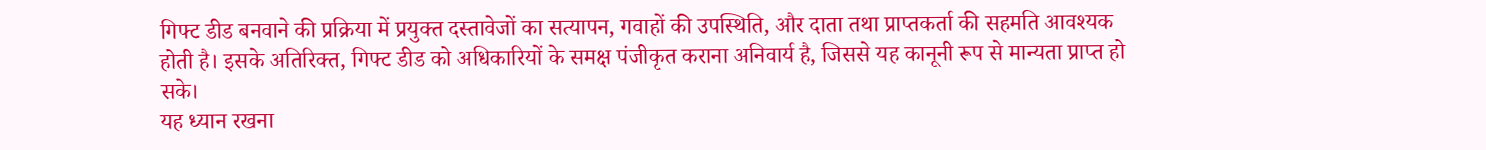गिफ्ट डीड बनवाने की प्रक्रिया में प्रयुक्त दस्तावेजों का सत्यापन, गवाहों की उपस्थिति, और दाता तथा प्राप्तकर्ता की सहमति आवश्यक होती है। इसके अतिरिक्त, गिफ्ट डीड को अधिकारियों के समक्ष पंजीकृत कराना अनिवार्य है, जिससे यह कानूनी रूप से मान्यता प्राप्त हो सके।
यह ध्यान रखना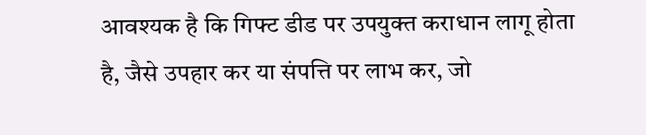आवश्यक है कि गिफ्ट डीड पर उपयुक्त कराधान लागू होता है, जैसे उपहार कर या संपत्ति पर लाभ कर, जो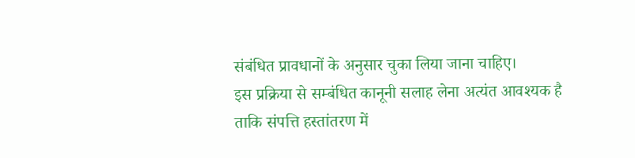संबंधित प्रावधानों के अनुसार चुका लिया जाना चाहिए।
इस प्रक्रिया से सम्बंधित कानूनी सलाह लेना अत्यंत आवश्यक है ताकि संपत्ति हस्तांतरण में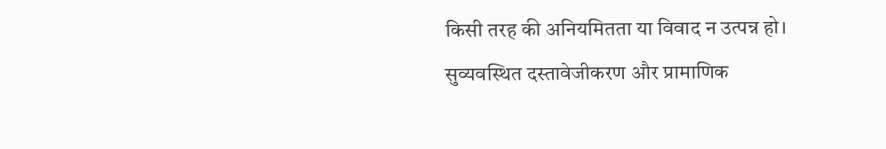किसी तरह की अनियमितता या विवाद न उत्पन्न हो। सुव्यवस्थित दस्तावेजीकरण और प्रामाणिक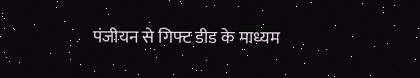पंजीयन से गिफ्ट डीड के माध्यम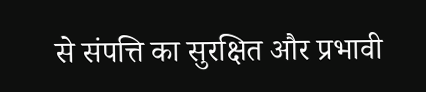से संपत्ति का सुरक्षित और प्रभावी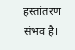हस्तांतरण संभव है।